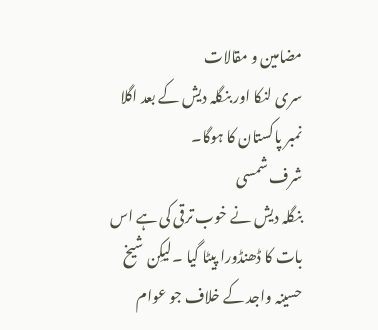مضامین و مقالات
سری لنکا اور بنگلہ دیش کے بعد اگلا نمبر پاکستان کا ہوگا۔
شرف شمسی
بنگلہ دیش نے خوب ترقی کی ہے اس بات کا ڈھنڈورا پیٹا گیا ۔لیکِن شیخ حسینہ واجد کے خلاف جو عوام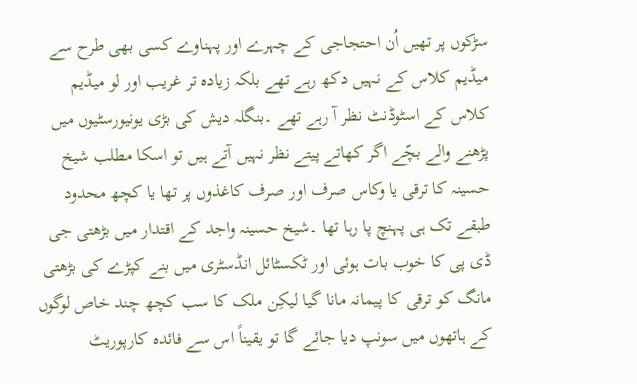سڑکوں پر تھیں اُن احتجاجی کے چہرے اور پہناوے کسی بھی طرح سے میڈیم کلاس کے نہیں دکھ رہے تھے بلکہ زیادہ تر غریب اور لو میڈیم کلاس کے اسٹوڈنٹ نظر آ رہے تھے ۔بنگلہ دیش کی بڑی یونیورسٹیوں میں پڑھنے والے بچّے اگر کھاتے پیتے نظر نہیں آتے ہیں تو اسکا مطلب شیخ حسینہ کا ترقی یا وکاس صرف اور صرف کاغذوں پر تھا يا کچھ محدود طبقے تک ہی پہنچ پا رہا تھا ۔شیخ حسینہ واجد کے اقتدار میں بڑھتی جی ڈی پی کا خوب بات ہوئی اور ٹکسٹائل انڈسٹری میں بنے کپڑے کی بڑھتی مانگ کو ترقی کا پیمانہ مانا گیا لیکِن ملک کا سب کچھ چند خاص لوگوں کے ہاتھوں میں سونپ دیا جائے گا تو یقیناً اس سے فائدہ کارپوریٹ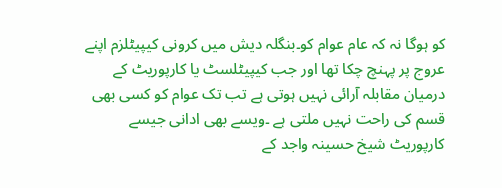کو ہوگا نہ کہ عام عوام کو۔بنگلہ دیش میں کرونی کیپیٹلزم اپنے عروج پر پہنچ چکا تھا اور جب کیپیٹلسٹ یا کارپوریٹ کے درمیان مقابلہ آرائی نہیں ہوتی ہے تب تک عوام کو کسی بھی قسم کی راحت نہیں ملتی ہے ۔ویسے بھی ادانی جیسے کارپوریٹ شیخ حسینہ واجد کے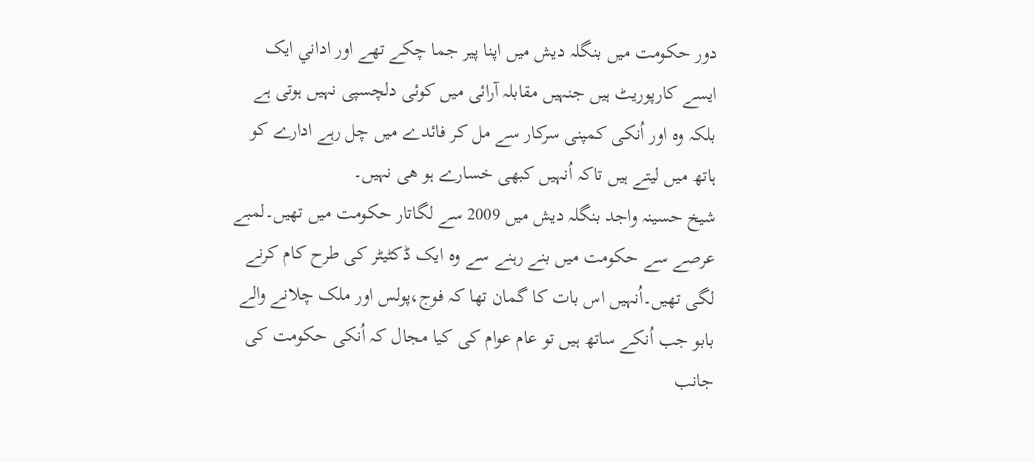دور حکومت میں بنگلہ دیش میں اپنا پیر جما چکے تھے اور اداني ایک ایسے کارپوریٹ ہیں جنہیں مقابلہ آرائی میں کوئی دلچسپی نہیں ہوتی ہے بلکہ وہ اور اُنکی کمپنی سرکار سے مل کر فائدے میں چل رہے ادارے کو ہاتھ میں لیتے ہیں تاکہ اُنہیں کبھی خسارے ہو ھی نہیں۔
شیخ حسینہ واجد بنگلہ دیش میں 2009 سے لگاتار حکومت میں تھیں۔لمبے عرصے سے حکومت میں بنے رہنے سے وہ ایک ڈکٹیٹر کی طرح کام کرنے لگی تھیں۔اُنہیں اس بات کا گمان تھا کہ فوج،پولس اور ملک چلانے والے بابو جب اُنکے ساتھ ہیں تو عام عوام کی کیا مجال کہ اُنکی حکومت کی جانب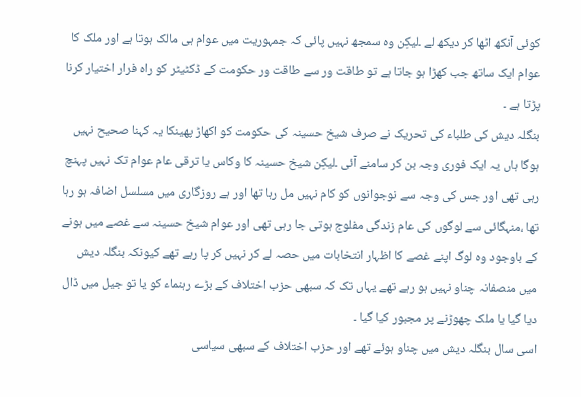کوئی آنکھ اٹھا کر دیکھ لے ۔لیکِن وہ سمجھ نہیں پائی کہ جمہوریت میں عوام ہی مالک ہوتا ہے اور ملک کا عوام ایک ساتھ جب کھڑا ہو جاتا ہے تو طاقت ور سے طاقت ور حکومت کے ڈکٹیٹر کو راہ فرار اختیار کرنا پڑتا ہے ۔
بنگلہ دیش کی طلباء کی تحریک نے صرف شیخ حسینہ کی حکومت کو اکھاڑ پھینکا یہ کہنا صحیح نہیں ہوگا ہاں یہ ایک فوری وجہ بن کر سامنے آئی ۔لیکِن شیخ حسینہ کا وکاس یا ترقی عام عوام تک نہیں پہنچ رہی تھی اور جس کی وجہ سے نوجوانوں کو کام نہیں مل رہا تھا اور ہے روزگاری میں مسلسل اضافہ ہو رہا تھا ،منہگائی سے لوگوں کی عام زندگی مفلوج ہوتی جا رہی تھی اور عوام شیخ حسینہ سے غصے میں ہونے کے باوجود وہ لوگ اپنے غصے کا اظہار انتخابات میں حصہ لے کر نہیں کر پا رہے تھے کیونکہ بنگلہ دیش میں منصفانہ چناو نہیں ہو رہے تھے یہاں تک کہ سبھی حزب اختلاف کے بڑے رہنماء کو یا تو جیل میں ڈال دیا گیا یا ملک چھوڑنے پر مجبور کیا گیا ۔
اسی سال بنگلہ دیش میں چناو ہوئے تھے اور حزب اختلاف کے سبھی سیاسی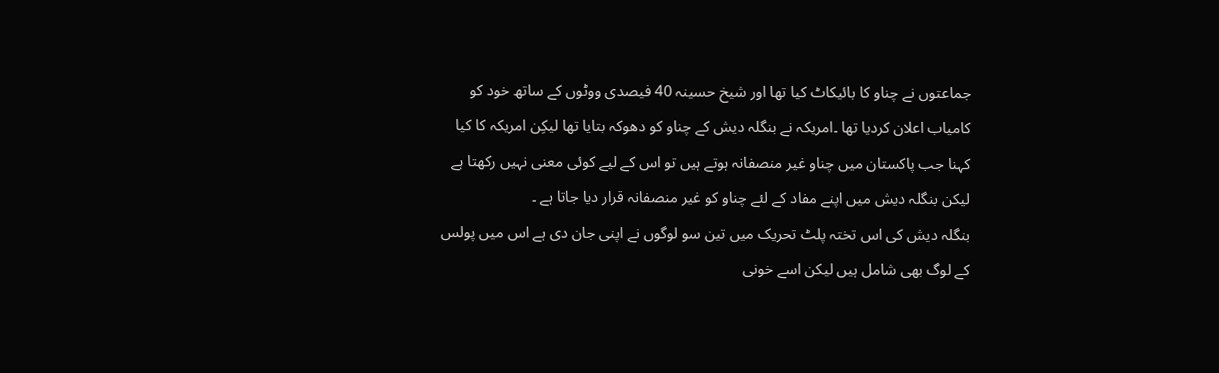جماعتوں نے چناو کا بائیکاٹ کیا تھا اور شیخ حسینہ 40 فیصدی ووٹوں کے ساتھ خود کو کامیاب اعلان کردیا تھا ۔امریکہ نے بنگلہ دیش کے چناو کو دھوکہ بتایا تھا لیکِن امریکہ کا کیا کہنا جب پاکستان میں چناو غیر منصفانہ ہوتے ہیں تو اس کے لیے کوئی معنی نہیں رکھتا ہے لیکن بنگلہ دیش میں اپنے مفاد کے لئے چناو کو غیر منصفانہ قرار دیا جاتا ہے ۔
بنگلہ دیش کی اس تختہ پلٹ تحریک میں تین سو لوگوں نے اپنی جان دی ہے اس میں پولس کے لوگ بھی شامل ہیں لیکن اسے خونی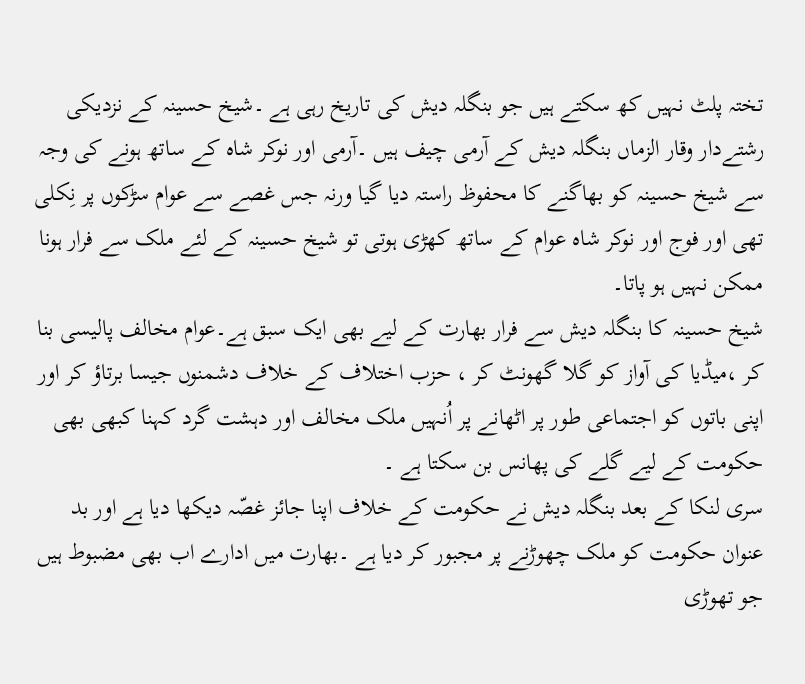تختہ پلٹ نہیں کھ سکتے ہیں جو بنگلہ دیش کی تاریخ رہی ہے ۔شیخ حسینہ کے نزدیکی رشتےدار وقار الزماں بنگلہ دیش کے آرمی چیف ہیں ۔آرمی اور نوکر شاہ کے ساتھ ہونے کی وجہ سے شیخ حسینہ کو بھاگنے کا محفوظ راستہ دیا گیا ورنہ جس غصے سے عوام سڑکوں پر نِکلی تھی اور فوج اور نوکر شاہ عوام کے ساتھ کھڑی ہوتی تو شیخ حسینہ کے لئے ملک سے فرار ہونا ممکن نہیں ہو پاتا۔
شیخ حسینہ کا بنگلہ دیش سے فرار بھارت کے لیے بھی ایک سبق ہے۔عوام مخالف پالیسی بنا کر ،میڈیا کی آواز کو گلا گھونٹ کر ، حزب اختلاف کے خلاف دشمنوں جیسا برتاؤ کر اور اپنی باتوں کو اجتماعی طور پر اٹھانے پر اُنہیں ملک مخالف اور دہشت گرد کہنا کبھی بھی حکومت کے لیے گلے کی پھانس بن سکتا ہے ۔
سری لنکا کے بعد بنگلہ دیش نے حکومت کے خلاف اپنا جائز غصّہ دیکھا دیا ہے اور بد عنوان حکومت کو ملک چھوڑنے پر مجبور کر دیا ہے ۔بھارت میں ادارے اب بھی مضبوط ہیں جو تھوڑی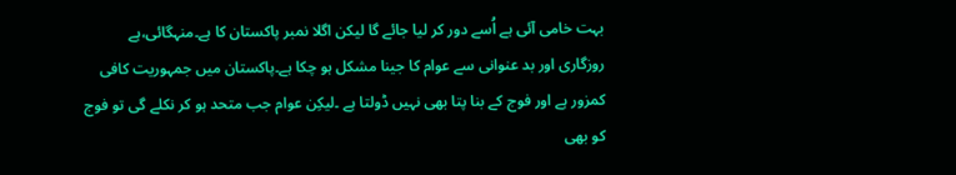بہت خامی آئی ہے اُسے دور کر لیا جائے گا لیکن اگلا نمبر پاکستان کا ہے۔منہگائی،ہے روزگاری اور بد عنوانی سے عوام کا جینا مشکل ہو چکا ہے۔پاکستان میں جمہوریت کافی کمزور ہے اور فوج کے بنا پتا بھی نہیں ڈولتا ہے ۔لیکِن عوام جب متحد ہو کر نکلے گی تو فوج کو بھی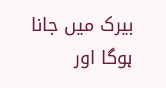بیرک میں جانا ہوگا اور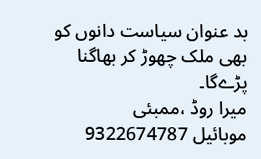بد عنوان سیاست دانوں کو بھی ملک چھوڑ کر بھاگنا پڑےگا۔
میرا روڈ ،ممبئی
موبائیل 9322674787